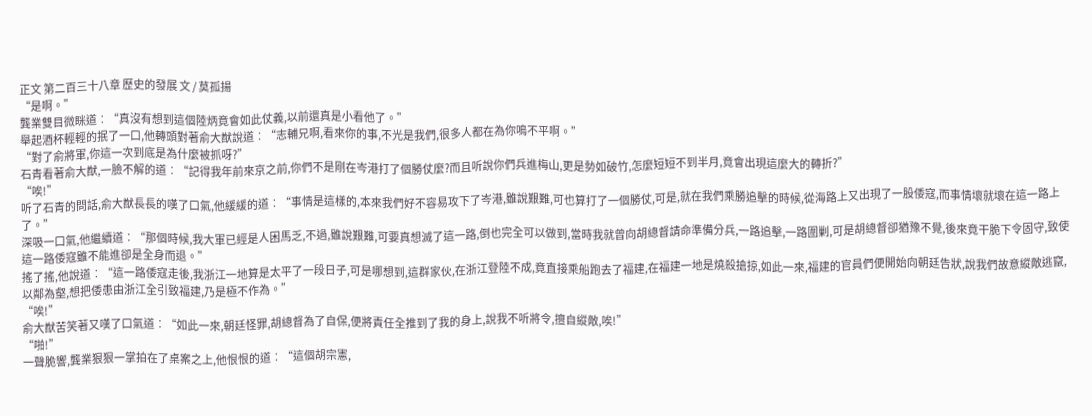正文 第二百三十八章 歷史的發展 文 / 莫孤揚
“是啊。”
龔業雙目微眯道︰“真沒有想到這個陸炳竟會如此仗義,以前還真是小看他了。”
舉起酒杯輕輕的抿了一口,他轉頭對著俞大猷說道︰“志輔兄啊,看來你的事,不光是我們,很多人都在為你鳴不平啊。”
“對了俞將軍,你這一次到底是為什麼被抓呀?”
石青看著俞大猷,一臉不解的道︰“記得我年前來京之前,你們不是剛在岑港打了個勝仗麼?而且听說你們兵進梅山,更是勢如破竹,怎麼短短不到半月,竟會出現這麼大的轉折?”
“唉!”
听了石青的問話,俞大猷長長的嘆了口氣,他緩緩的道︰“事情是這樣的,本來我們好不容易攻下了岑港,雖說艱難,可也算打了一個勝仗,可是,就在我們乘勝追擊的時候,從海路上又出現了一股倭寇,而事情壞就壞在這一路上了。”
深吸一口氣,他繼續道︰“那個時候,我大軍已經是人困馬乏,不過,雖說艱難,可要真想滅了這一路,倒也完全可以做到,當時我就曾向胡總督請命準備分兵,一路追擊,一路圍剿,可是胡總督卻猶豫不覺,後來竟干脆下令固守,致使這一路倭寇雖不能進卻是全身而退。”
搖了搖,他說道︰“這一路倭寇走後,我浙江一地算是太平了一段日子,可是哪想到,這群家伙,在浙江登陸不成,竟直接乘船跑去了福建,在福建一地是燒殺搶掠,如此一來,福建的官員們便開始向朝廷告狀,說我們故意縱敵逃竄,以鄰為壑,想把倭患由浙江全引致福建,乃是極不作為。”
“唉!”
俞大猷苦笑著又嘆了口氣道︰“如此一來,朝廷怪罪,胡總督為了自保,便將責任全推到了我的身上,說我不听將令,擅自縱敵,唉!”
“啪!”
一聲脆響,龔業狠狠一掌拍在了桌案之上,他恨恨的道︰“這個胡宗憲,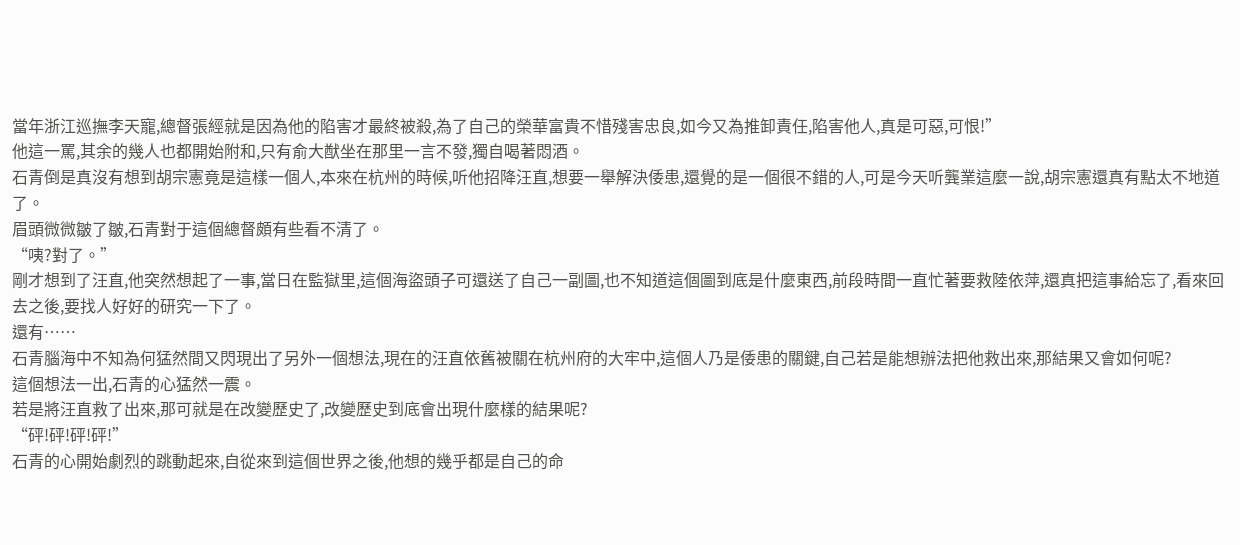當年浙江巡撫李天寵,總督張經就是因為他的陷害才最終被殺,為了自己的榮華富貴不惜殘害忠良,如今又為推卸責任,陷害他人,真是可惡,可恨!”
他這一罵,其余的幾人也都開始附和,只有俞大猷坐在那里一言不發,獨自喝著悶酒。
石青倒是真沒有想到胡宗憲竟是這樣一個人,本來在杭州的時候,听他招降汪直,想要一舉解決倭患,還覺的是一個很不錯的人,可是今天听龔業這麼一說,胡宗憲還真有點太不地道了。
眉頭微微皺了皺,石青對于這個總督頗有些看不清了。
“咦?對了。”
剛才想到了汪直,他突然想起了一事,當日在監獄里,這個海盜頭子可還送了自己一副圖,也不知道這個圖到底是什麼東西,前段時間一直忙著要救陸依萍,還真把這事給忘了,看來回去之後,要找人好好的研究一下了。
還有……
石青腦海中不知為何猛然間又閃現出了另外一個想法,現在的汪直依舊被關在杭州府的大牢中,這個人乃是倭患的關鍵,自己若是能想辦法把他救出來,那結果又會如何呢?
這個想法一出,石青的心猛然一震。
若是將汪直救了出來,那可就是在改變歷史了,改變歷史到底會出現什麼樣的結果呢?
“砰!砰!砰!砰!”
石青的心開始劇烈的跳動起來,自從來到這個世界之後,他想的幾乎都是自己的命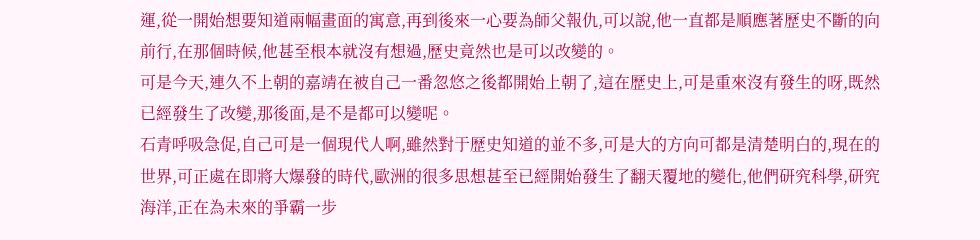運,從一開始想要知道兩幅畫面的寓意,再到後來一心要為師父報仇,可以說,他一直都是順應著歷史不斷的向前行,在那個時候,他甚至根本就沒有想過,歷史竟然也是可以改變的。
可是今天,連久不上朝的嘉靖在被自己一番忽悠之後都開始上朝了,這在歷史上,可是重來沒有發生的呀,既然已經發生了改變,那後面,是不是都可以變呢。
石青呼吸急促,自己可是一個現代人啊,雖然對于歷史知道的並不多,可是大的方向可都是清楚明白的,現在的世界,可正處在即將大爆發的時代,歐洲的很多思想甚至已經開始發生了翻天覆地的變化,他們研究科學,研究海洋,正在為未來的爭霸一步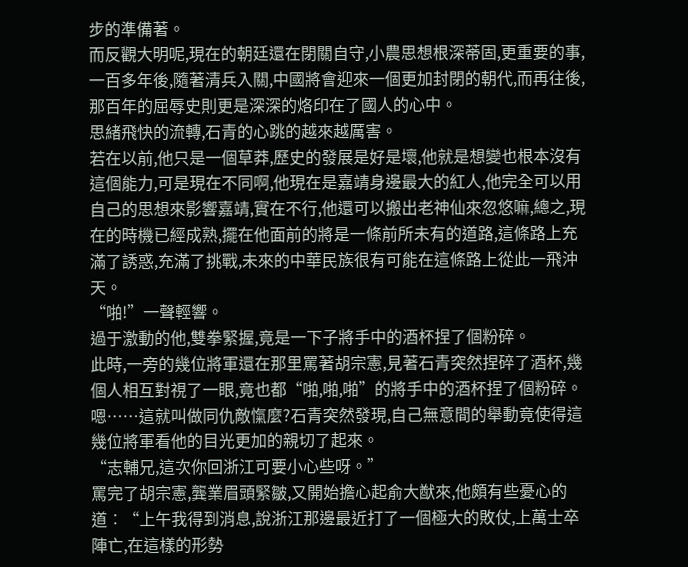步的準備著。
而反觀大明呢,現在的朝廷還在閉關自守,小農思想根深蒂固,更重要的事,一百多年後,隨著清兵入關,中國將會迎來一個更加封閉的朝代,而再往後,那百年的屈辱史則更是深深的烙印在了國人的心中。
思緒飛快的流轉,石青的心跳的越來越厲害。
若在以前,他只是一個草莽,歷史的發展是好是壞,他就是想變也根本沒有這個能力,可是現在不同啊,他現在是嘉靖身邊最大的紅人,他完全可以用自己的思想來影響嘉靖,實在不行,他還可以搬出老神仙來忽悠嘛,總之,現在的時機已經成熟,擺在他面前的將是一條前所未有的道路,這條路上充滿了誘惑,充滿了挑戰,未來的中華民族很有可能在這條路上從此一飛沖天。
“啪!”一聲輕響。
過于激動的他,雙拳緊握,竟是一下子將手中的酒杯捏了個粉碎。
此時,一旁的幾位將軍還在那里罵著胡宗憲,見著石青突然捏碎了酒杯,幾個人相互對視了一眼,竟也都“啪,啪,啪”的將手中的酒杯捏了個粉碎。
嗯……這就叫做同仇敵愾麼?石青突然發現,自己無意間的舉動竟使得這幾位將軍看他的目光更加的親切了起來。
“志輔兄,這次你回浙江可要小心些呀。”
罵完了胡宗憲,龔業眉頭緊皺,又開始擔心起俞大猷來,他頗有些憂心的道︰“上午我得到消息,說浙江那邊最近打了一個極大的敗仗,上萬士卒陣亡,在這樣的形勢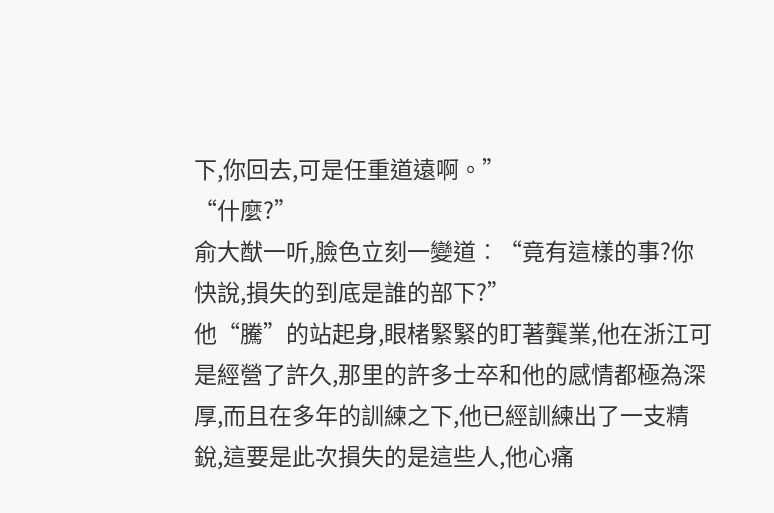下,你回去,可是任重道遠啊。”
“什麼?”
俞大猷一听,臉色立刻一變道︰“竟有這樣的事?你快說,損失的到底是誰的部下?”
他“騰”的站起身,眼楮緊緊的盯著龔業,他在浙江可是經營了許久,那里的許多士卒和他的感情都極為深厚,而且在多年的訓練之下,他已經訓練出了一支精銳,這要是此次損失的是這些人,他心痛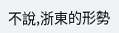不說,浙東的形勢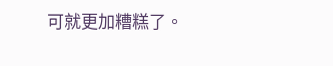可就更加糟糕了。